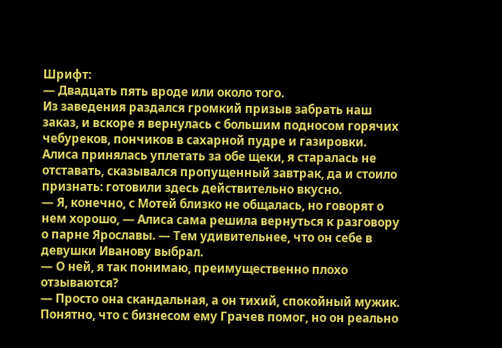Шрифт:
— Двадцать пять вроде или около того.
Из заведения раздался громкий призыв забрать наш заказ, и вскоре я вернулась с большим подносом горячих чебуреков, пончиков в сахарной пудре и газировки. Алиса принялась уплетать за обе щеки, я старалась не отставать, сказывался пропущенный завтрак, да и стоило признать: готовили здесь действительно вкусно.
— Я, конечно, с Мотей близко не общалась, но говорят о нем хорошо, — Алиса сама решила вернуться к разговору о парне Ярославы. — Тем удивительнее, что он себе в девушки Иванову выбрал.
— О ней, я так понимаю, преимущественно плохо отзываются?
— Просто она скандальная, а он тихий, спокойный мужик. Понятно, что с бизнесом ему Грачев помог, но он реально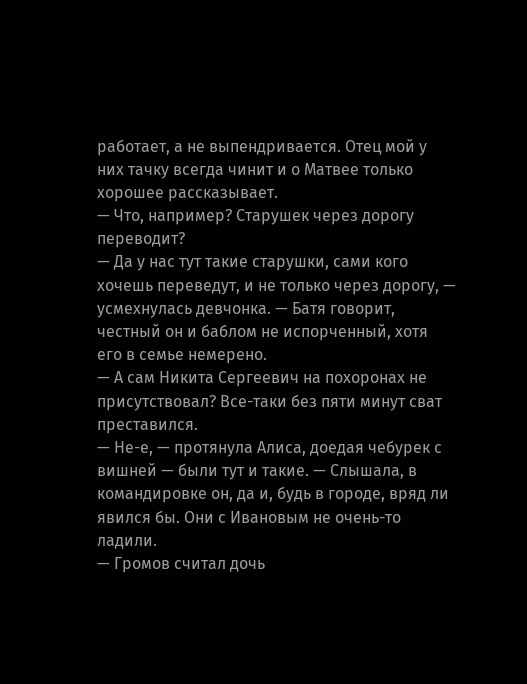работает, а не выпендривается. Отец мой у них тачку всегда чинит и о Матвее только хорошее рассказывает.
— Что, например? Старушек через дорогу переводит?
— Да у нас тут такие старушки, сами кого хочешь переведут, и не только через дорогу, — усмехнулась девчонка. — Батя говорит, честный он и баблом не испорченный, хотя его в семье немерено.
— А сам Никита Сергеевич на похоронах не присутствовал? Все-таки без пяти минут сват преставился.
— Не-е, — протянула Алиса, доедая чебурек с вишней — были тут и такие. — Слышала, в командировке он, да и, будь в городе, вряд ли явился бы. Они с Ивановым не очень-то ладили.
— Громов считал дочь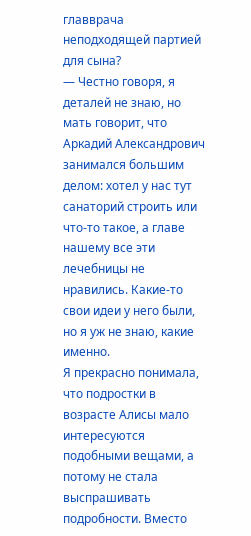главврача неподходящей партией для сына?
— Честно говоря, я деталей не знаю, но мать говорит, что Аркадий Александрович занимался большим делом: хотел у нас тут санаторий строить или что-то такое, а главе нашему все эти лечебницы не нравились. Какие-то свои идеи у него были, но я уж не знаю, какие именно.
Я прекрасно понимала, что подростки в возрасте Алисы мало интересуются подобными вещами, а потому не стала выспрашивать подробности. Вместо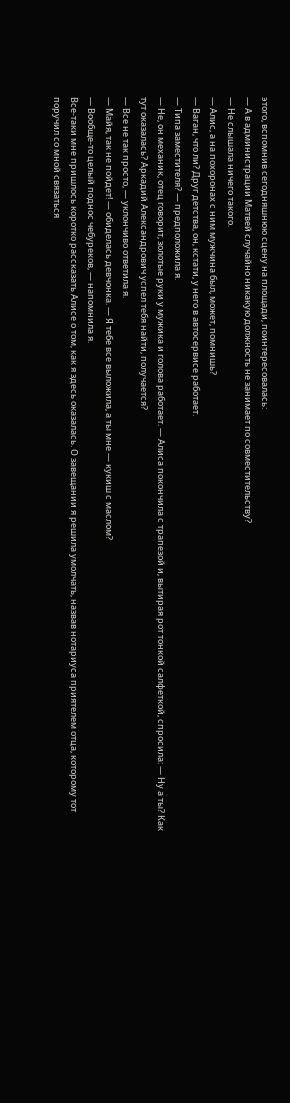этого, вспомнив сегодняшнюю сцену на площади, поинтересовалась:
— А в администрации Матвей случайно никакую должность не занимает по совместительству?
— Не слышала ничего такого.
— Алис, а на похоронах с ним мужчина был, может, помнишь?
— Ваган, что ли? Друг детства, он, кстати, у него в автосервисе работает.
— Типа заместителя? — предположила я.
— Не, он механик, отец говорит, золотые руки у мужика и голова работает. — Алиса покончила с трапезой и, вытирая рот тонкой салфеткой, спросила: — Ну а ты? Как тут оказалась? Аркадий Александрович успел тебя найти, получается?
— Все не так просто, — уклончиво ответила я.
— Майя, так не пойдет! — обиделась девчонка. — Я тебе все выложила, а ты мне — кукиш с маслом?
— Вообще-то целый поднос чебуреков, — напомнила я.
Все-таки мне пришлось коротко рассказать Алисе о том, как я здесь оказалась. О завещании я решила умолчать, назвав нотариуса приятелем отца, которому тот поручил со мной связаться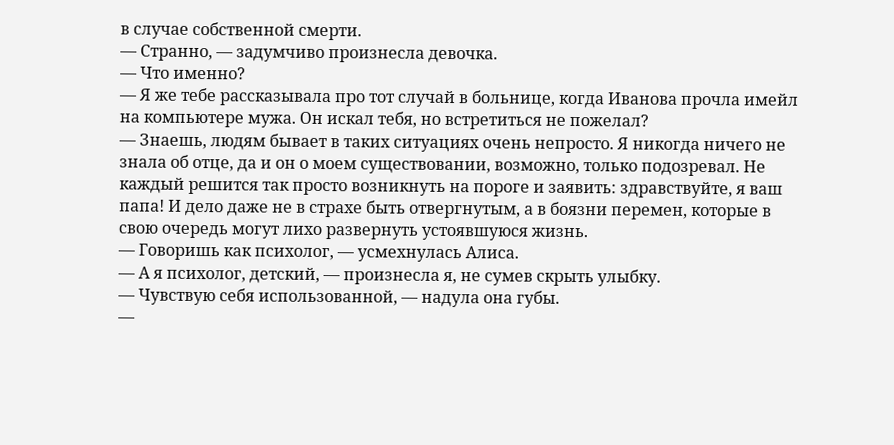в случае собственной смерти.
— Странно, — задумчиво произнесла девочка.
— Что именно?
— Я же тебе рассказывала про тот случай в больнице, когда Иванова прочла имейл на компьютере мужа. Он искал тебя, но встретиться не пожелал?
— Знаешь, людям бывает в таких ситуациях очень непросто. Я никогда ничего не знала об отце, да и он о моем существовании, возможно, только подозревал. Не каждый решится так просто возникнуть на пороге и заявить: здравствуйте, я ваш папа! И дело даже не в страхе быть отвергнутым, а в боязни перемен, которые в свою очередь могут лихо развернуть устоявшуюся жизнь.
— Говоришь как психолог, — усмехнулась Алиса.
— А я психолог, детский, — произнесла я, не сумев скрыть улыбку.
— Чувствую себя использованной, — надула она губы.
—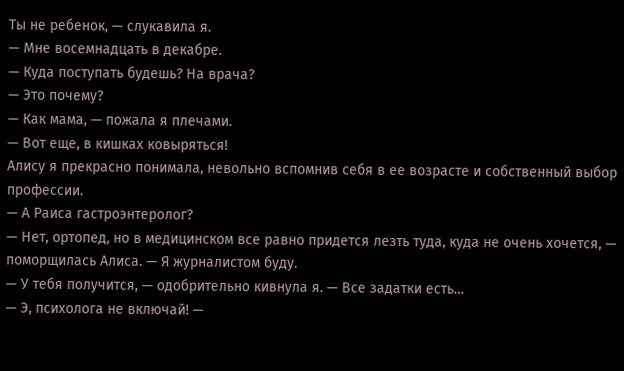Ты не ребенок, — слукавила я.
— Мне восемнадцать в декабре.
— Куда поступать будешь? На врача?
— Это почему?
— Как мама, — пожала я плечами.
— Вот еще, в кишках ковыряться!
Алису я прекрасно понимала, невольно вспомнив себя в ее возрасте и собственный выбор профессии.
— А Раиса гастроэнтеролог?
— Нет, ортопед, но в медицинском все равно придется лезть туда, куда не очень хочется, — поморщилась Алиса. — Я журналистом буду.
— У тебя получится, — одобрительно кивнула я. — Все задатки есть…
— Э, психолога не включай! —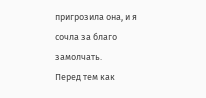пригрозила она, и я сочла за благо замолчать.
Перед тем как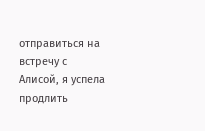отправиться на встречу с Алисой, я успела продлить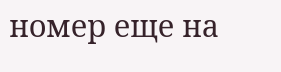номер еще на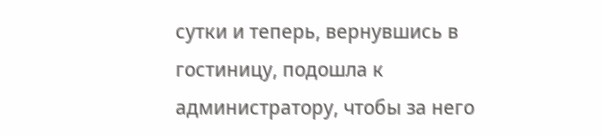сутки и теперь, вернувшись в гостиницу, подошла к администратору, чтобы за него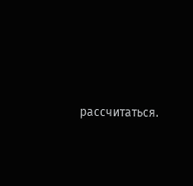рассчитаться.